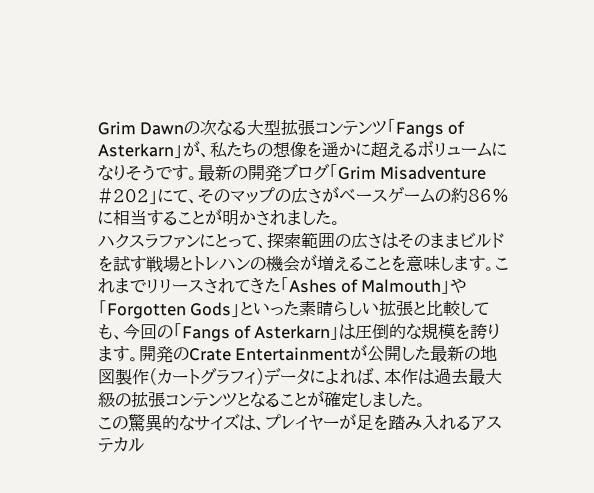Grim Dawnの次なる大型拡張コンテンツ「Fangs of Asterkarn」が、私たちの想像を遥かに超えるボリュームになりそうです。最新の開発ブログ「Grim Misadventure #202」にて、そのマップの広さがベースゲームの約86%に相当することが明かされました。
ハクスラファンにとって、探索範囲の広さはそのままビルドを試す戦場とトレハンの機会が増えることを意味します。これまでリリースされてきた「Ashes of Malmouth」や「Forgotten Gods」といった素晴らしい拡張と比較しても、今回の「Fangs of Asterkarn」は圧倒的な規模を誇ります。開発のCrate Entertainmentが公開した最新の地図製作(カートグラフィ)データによれば、本作は過去最大級の拡張コンテンツとなることが確定しました。
この驚異的なサイズは、プレイヤーが足を踏み入れるアステカル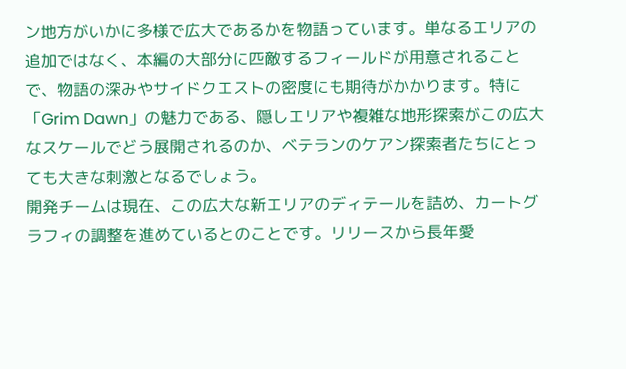ン地方がいかに多様で広大であるかを物語っています。単なるエリアの追加ではなく、本編の大部分に匹敵するフィールドが用意されることで、物語の深みやサイドクエストの密度にも期待がかかります。特に「Grim Dawn」の魅力である、隠しエリアや複雑な地形探索がこの広大なスケールでどう展開されるのか、ベテランのケアン探索者たちにとっても大きな刺激となるでしょう。
開発チームは現在、この広大な新エリアのディテールを詰め、カートグラフィの調整を進めているとのことです。リリースから長年愛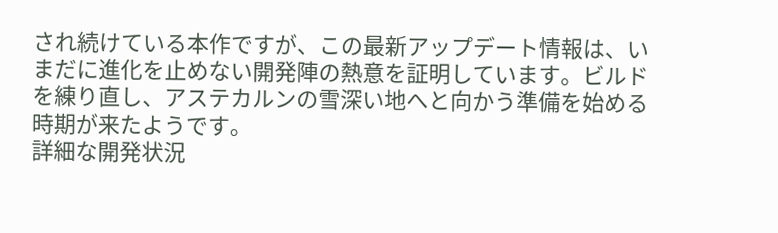され続けている本作ですが、この最新アップデート情報は、いまだに進化を止めない開発陣の熱意を証明しています。ビルドを練り直し、アステカルンの雪深い地へと向かう準備を始める時期が来たようです。
詳細な開発状況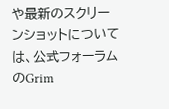や最新のスクリーンショットについては、公式フォーラムのGrim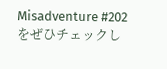Misadventure #202をぜひチェックし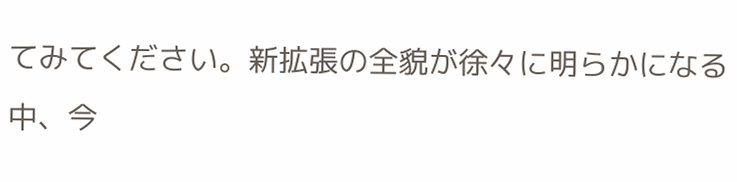てみてください。新拡張の全貌が徐々に明らかになる中、今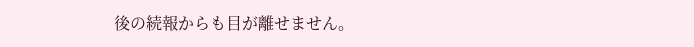後の続報からも目が離せません。